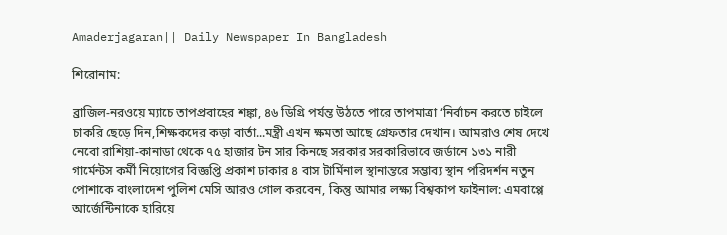Amaderjagaran|| Daily Newspaper In Bangladesh

শিরোনাম:

ব্রাজিল-নরওয়ে ম্যাচে তাপপ্রবাহের শঙ্কা, ৪৬ ডিগ্রি পর্যন্ত উঠতে পারে তাপমাত্রা ‘নির্বাচন করতে চাইলে চাকরি ছেড়ে দিন,শিক্ষকদের কড়া বার্তা...মন্ত্রী এখন ক্ষমতা আছে গ্রেফতার দেখান। আমরাও শেষ দেখে নেবো রাশিয়া-কানাডা থেকে ৭৫ হাজার টন সার কিনছে সরকার সরকারিভাবে জর্ডানে ১৩১ নারী গার্মেন্টস কর্মী নিয়োগের বিজ্ঞপ্তি প্রকাশ ঢাকার ৪ বাস টার্মিনাল স্থানান্তরে সম্ভাব্য স্থান পরিদর্শন নতুন পোশাকে বাংলাদেশ পুলিশ মেসি আরও গোল করবেন, কিন্তু আমার লক্ষ্য বিশ্বকাপ ফাইনাল: এমবাপ্পে আর্জেন্টিনাকে হারিয়ে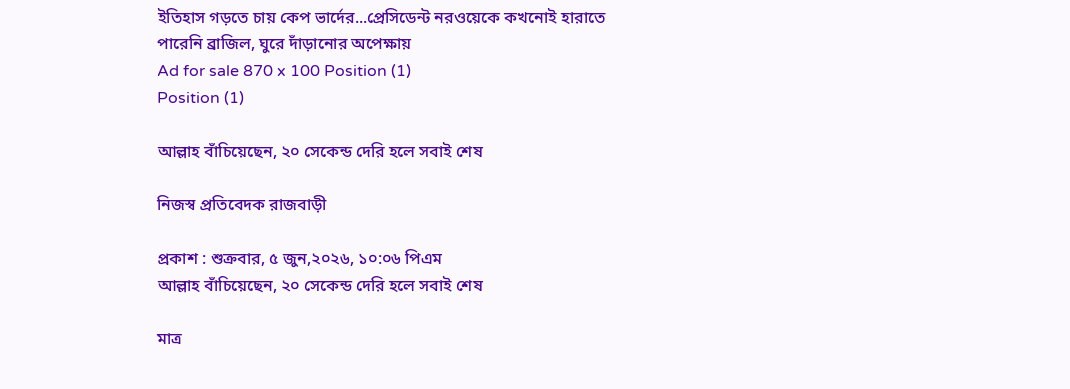ইতিহাস গড়তে চায় কেপ ভার্দের...প্রেসিডেন্ট নরওয়েকে কখনোই হারাতে পারেনি ব্রাজিল, ঘুরে দাঁড়ানোর অপেক্ষায়
Ad for sale 870 x 100 Position (1)
Position (1)

আল্লাহ বাঁচিয়েছেন, ২০ সেকেন্ড দেরি হলে সবাই শেষ

নিজস্ব প্রতিবেদক রাজবাড়ী

প্রকাশ : শুক্রবার, ৫ জুন,২০২৬, ১০:০৬ পিএম
আল্লাহ বাঁচিয়েছেন, ২০ সেকেন্ড দেরি হলে সবাই শেষ

মাত্র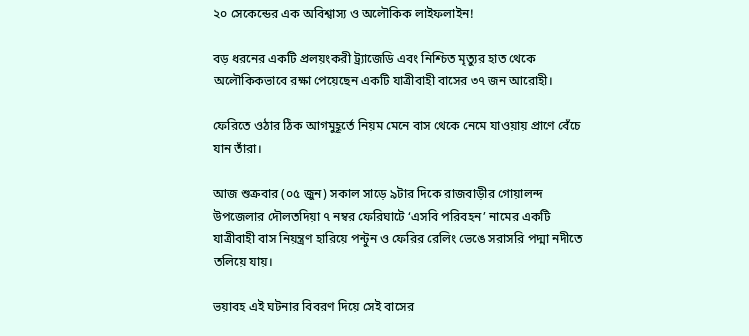২০ সেকেন্ডের এক অবিশ্বাস্য ও অলৌকিক লাইফলাইন!

বড় ধরনের একটি প্রলয়ংকরী ট্র্যাজেডি এবং নিশ্চিত মৃত্যুর হাত থেকে অলৌকিকভাবে রক্ষা পেয়েছেন একটি যাত্রীবাহী বাসের ৩৭ জন আরোহী।

ফেরিতে ওঠার ঠিক আগমুহূর্তে নিয়ম মেনে বাস থেকে নেমে যাওয়ায় প্রাণে বেঁচে যান তাঁরা।

আজ শুক্রবার (০৫ জুন) সকাল সাড়ে ৯টার দিকে রাজবাড়ীর গোয়ালন্দ উপজেলার দৌলতদিয়া ৭ নম্বর ফেরিঘাটে ‘এসবি পরিবহন’ নামের একটি যাত্রীবাহী বাস নিয়ন্ত্রণ হারিয়ে পন্টুন ও ফেরির রেলিং ভেঙে সরাসরি পদ্মা নদীতে তলিয়ে যায়।

ভয়াবহ এই ঘটনার বিবরণ দিয়ে সেই বাসের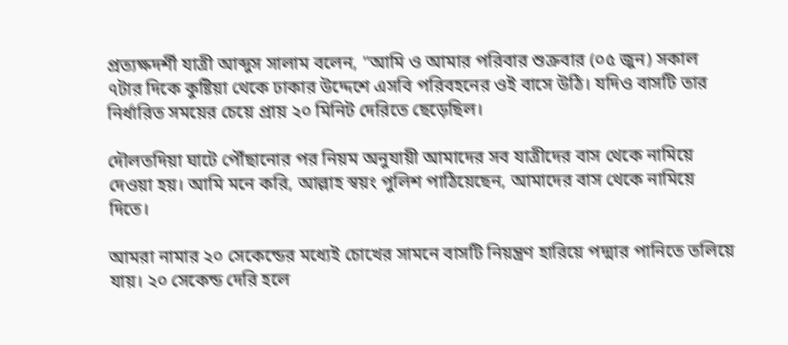প্রত্যক্ষদর্শী যাত্রী আব্দুস সালাম বলেন, "আমি ও আমার পরিবার শুক্রবার (০৫ জুন) সকাল ৭টার দিকে কুষ্টিয়া থেকে ঢাকার উদ্দেশে এসবি পরিবহনের ওই বাসে উঠি। যদিও বাসটি তার নির্ধারিত সময়ের চেয়ে প্রায় ২০ মিনিট দেরিতে ছেড়েছিল।

দৌলতদিয়া ঘাটে পৌঁছানোর পর নিয়ম অনুযায়ী আমাদের সব যাত্রীদের বাস থেকে নামিয়ে দেওয়া হয়। আমি মনে করি, আল্লাহ স্বয়ং পুলিশ পাঠিয়েছেন, আমাদের বাস থেকে নামিয়ে দিতে।

আমরা নামার ২০ সেকেন্ডের মধ্যেই চোখের সামনে বাসটি নিয়ন্ত্রণ হারিয়ে পদ্মার পানিতে তলিয়ে যায়। ২০ সেকেন্ড দেরি হলে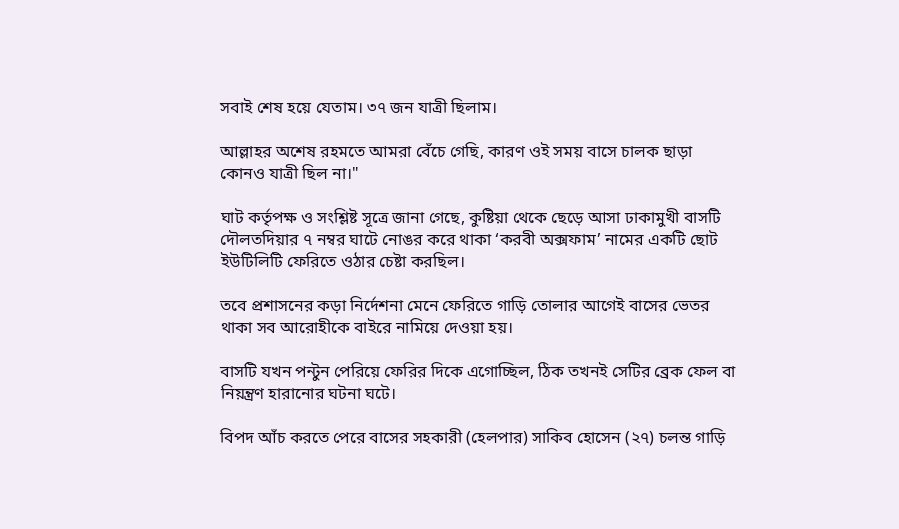সবাই শেষ হয়ে যেতাম। ৩৭ জন যাত্রী ছিলাম।

আল্লাহর অশেষ রহমতে আমরা বেঁচে গেছি, কারণ ওই সময় বাসে চালক ছাড়া কোনও যাত্রী ছিল না।"

ঘাট কর্তৃপক্ষ ও সংশ্লিষ্ট সূত্রে জানা গেছে, কুষ্টিয়া থেকে ছেড়ে আসা ঢাকামুখী বাসটি দৌলতদিয়ার ৭ নম্বর ঘাটে নোঙর করে থাকা ‘করবী অক্সফাম’ নামের একটি ছোট ইউটিলিটি ফেরিতে ওঠার চেষ্টা করছিল।

তবে প্রশাসনের কড়া নির্দেশনা মেনে ফেরিতে গাড়ি তোলার আগেই বাসের ভেতর থাকা সব আরোহীকে বাইরে নামিয়ে দেওয়া হয়।

বাসটি যখন পন্টুন পেরিয়ে ফেরির দিকে এগোচ্ছিল, ঠিক তখনই সেটির ব্রেক ফেল বা নিয়ন্ত্রণ হারানোর ঘটনা ঘটে।

বিপদ আঁচ করতে পেরে বাসের সহকারী (হেলপার) সাকিব হোসেন (২৭) চলন্ত গাড়ি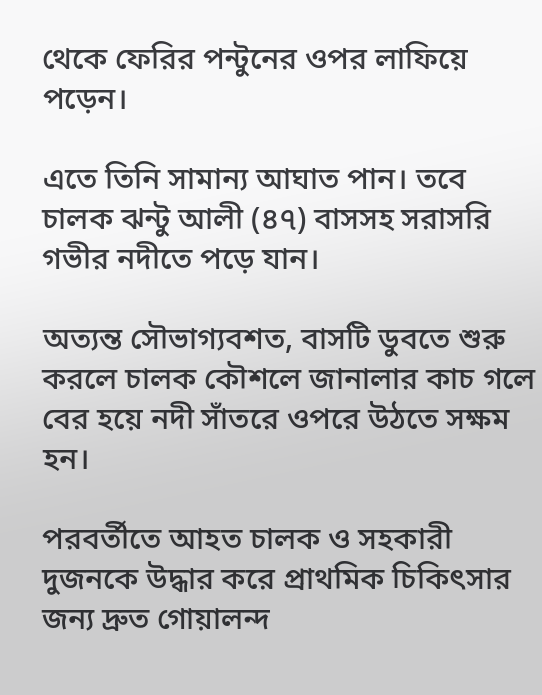থেকে ফেরির পন্টুনের ওপর লাফিয়ে পড়েন।

এতে তিনি সামান্য আঘাত পান। তবে চালক ঝন্টু আলী (৪৭) বাসসহ সরাসরি গভীর নদীতে পড়ে যান।

অত্যন্ত সৌভাগ্যবশত, বাসটি ডুবতে শুরু করলে চালক কৌশলে জানালার কাচ গলে বের হয়ে নদী সাঁতরে ওপরে উঠতে সক্ষম হন।

পরবর্তীতে আহত চালক ও সহকারী দুজনকে উদ্ধার করে প্রাথমিক চিকিৎসার জন্য দ্রুত গোয়ালন্দ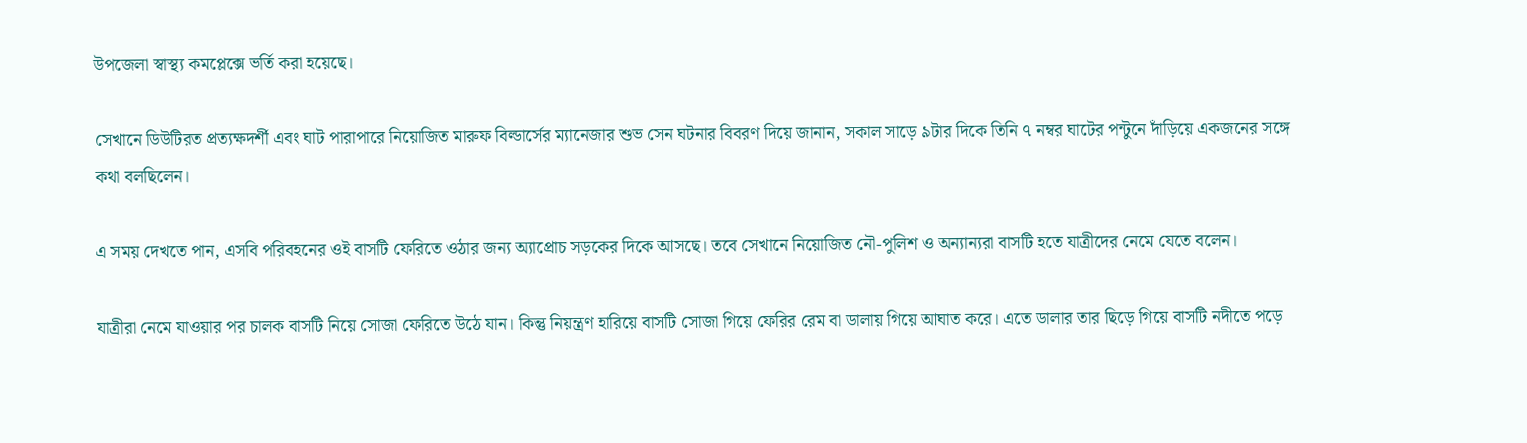উপজেলা স্বাস্থ্য কমপ্লেক্সে ভর্তি করা হয়েছে।

সেখানে ডিউটিরত প্রত্যক্ষদর্শী এবং ঘাট পারাপারে নিয়োজিত মারুফ বিল্ডার্সের ম্যানেজার শুভ সেন ঘটনার বিবরণ দিয়ে জানান, সকাল সাড়ে ৯টার দিকে তিনি ৭ নম্বর ঘাটের পন্টুনে দাঁড়িয়ে একজনের সঙ্গে কথা বলছিলেন।

এ সময় দেখতে পান, এসবি পরিবহনের ওই বাসটি ফেরিতে ওঠার জন্য অ্যাপ্রোচ সড়কের দিকে আসছে। তবে সেখানে নিয়োজিত নৌ-পুলিশ ও অন্যান্যরা বাসটি হতে যাত্রীদের নেমে যেতে বলেন।

যাত্রীরা নেমে যাওয়ার পর চালক বাসটি নিয়ে সোজা ফেরিতে উঠে যান। কিন্তু নিয়ন্ত্রণ হারিয়ে বাসটি সোজা গিয়ে ফেরির রেম বা ডালায় গিয়ে আঘাত করে। এতে ডালার তার ছিড়ে গিয়ে বাসটি নদীতে পড়ে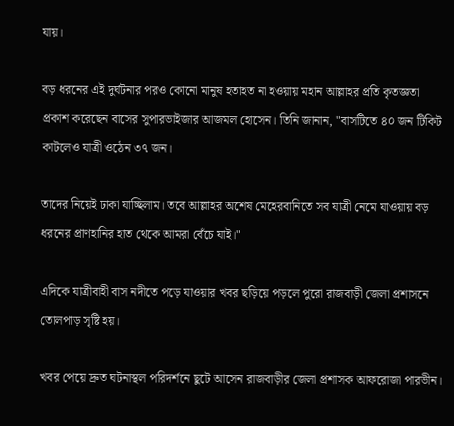যায়।

বড় ধরনের এই দুর্ঘটনার পরও কোনো মানুষ হতাহত না হওয়ায় মহান আল্লাহর প্রতি কৃতজ্ঞতা প্রকাশ করেছেন বাসের সুপারভাইজার আজমল হোসেন। তিনি জানান, "বাসটিতে ৪০ জন টিকিট কাটলেও যাত্রী ওঠেন ৩৭ জন।

তাদের নিয়েই ঢাকা যাচ্ছিলাম। তবে আল্লাহর অশেষ মেহেরবানিতে সব যাত্রী নেমে যাওয়ায় বড় ধরনের প্রাণহানির হাত থেকে আমরা বেঁচে যাই।"

এদিকে যাত্রীবাহী বাস নদীতে পড়ে যাওয়ার খবর ছড়িয়ে পড়লে পুরো রাজবাড়ী জেলা প্রশাসনে তোলপাড় সৃষ্টি হয়।

খবর পেয়ে দ্রুত ঘটনাস্থল পরিদর্শনে ছুটে আসেন রাজবাড়ীর জেলা প্রশাসক আফরোজা পারভীন।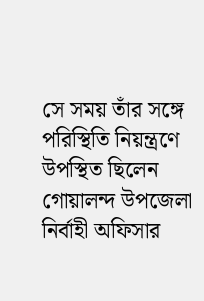সে সময় তাঁর সঙ্গে পরিস্থিতি নিয়ন্ত্রণে উপস্থিত ছিলেন গোয়ালন্দ উপজেলা নির্বাহী অফিসার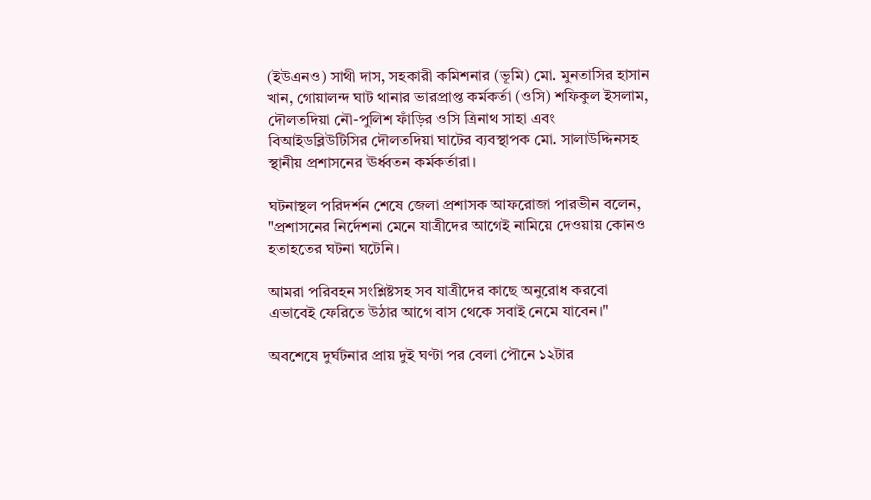(ইউএনও) সাথী দাস, সহকারী কমিশনার (ভূমি) মো. মুনতাসির হাসান খান, গোয়ালন্দ ঘাট থানার ভারপ্রাপ্ত কর্মকর্তা (ওসি) শফিকুল ইসলাম, দৌলতদিয়া নৌ-পুলিশ ফাঁড়ির ওসি ত্রিনাথ সাহা এবং বিআইডব্লিউটিসির দৌলতদিয়া ঘাটের ব্যবস্থাপক মো. সালাউদ্দিনসহ স্থানীয় প্রশাসনের ঊর্ধ্বতন কর্মকর্তারা।

ঘটনাস্থল পরিদর্শন শেষে জেলা প্রশাসক আফরোজা পারভীন বলেন, "প্রশাসনের নির্দেশনা মেনে যাত্রীদের আগেই নামিয়ে দেওয়ায় কোনও হতাহতের ঘটনা ঘটেনি।

আমরা পরিবহন সংশ্লিষ্টসহ সব যাত্রীদের কাছে অনুরোধ করবো এভাবেই ফেরিতে উঠার আগে বাস থেকে সবাই নেমে যাবেন।"

অবশেষে দুর্ঘটনার প্রায় দুই ঘণ্টা পর বেলা পৌনে ১২টার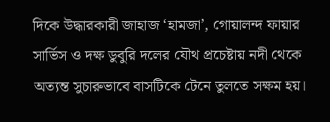দিকে উদ্ধারকারী জাহাজ ‘হামজা’, গোয়ালন্দ ফায়ার সার্ভিস ও দক্ষ ডুবুরি দলের যৌথ প্রচেষ্টায় নদী থেকে অত্যন্ত সুচারুভাবে বাসটিকে টেনে তুলতে সক্ষম হয়।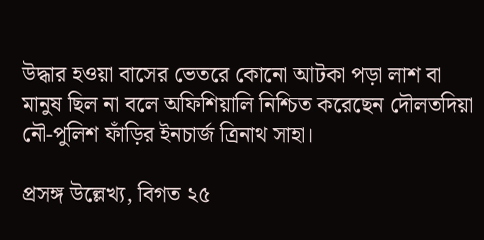উদ্ধার হওয়া বাসের ভেতরে কোনো আটকা পড়া লাশ বা মানুষ ছিল না বলে অফিশিয়ালি নিশ্চিত করেছেন দৌলতদিয়া নৌ-পুলিশ ফাঁড়ির ইনচার্জ ত্রিনাথ সাহা।

প্রসঙ্গ উল্লেখ্য, বিগত ২৫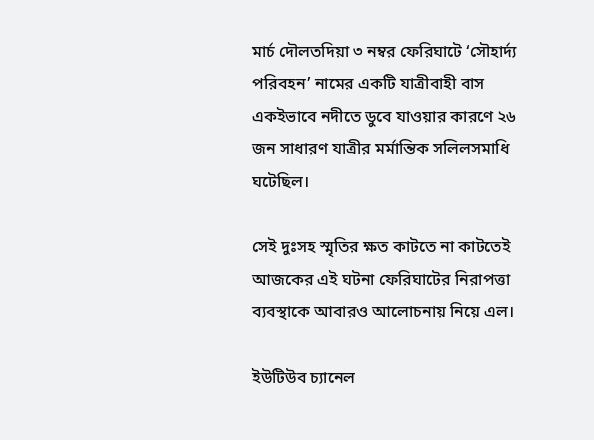মার্চ দৌলতদিয়া ৩ নম্বর ফেরিঘাটে ‘সৌহার্দ্য পরিবহন’ নামের একটি যাত্রীবাহী বাস একইভাবে নদীতে ডুবে যাওয়ার কারণে ২৬ জন সাধারণ যাত্রীর মর্মান্তিক সলিলসমাধি ঘটেছিল।

সেই দুঃসহ স্মৃতির ক্ষত কাটতে না কাটতেই আজকের এই ঘটনা ফেরিঘাটের নিরাপত্তা ব্যবস্থাকে আবারও আলোচনায় নিয়ে এল।

ইউটিউব চ্যানেল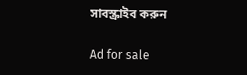সাবস্ক্রাইব করুন

Ad for sale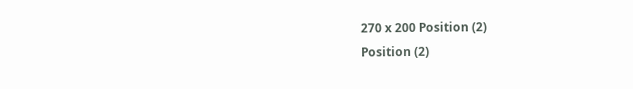270 x 200 Position (2)
Position (2)